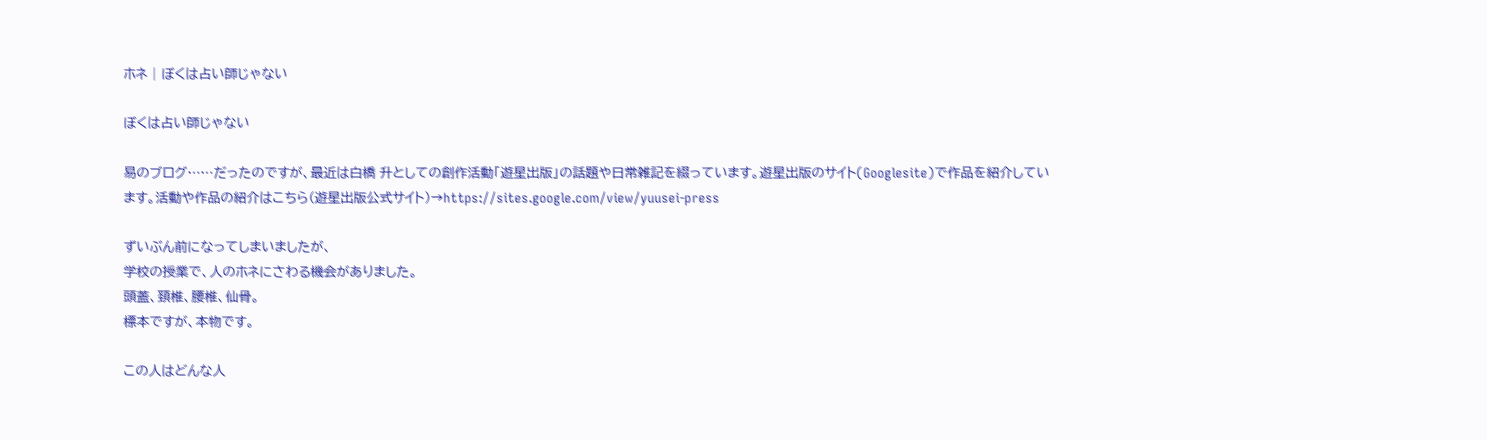ホネ | ぼくは占い師じゃない

ぼくは占い師じゃない

易のブログ……だったのですが、最近は白橋 升としての創作活動「遊星出版」の話題や日常雑記を綴っています。遊星出版のサイト(Googlesite)で作品を紹介しています。活動や作品の紹介はこちら(遊星出版公式サイト)→https://sites.google.com/view/yuusei-press

ずいぶん前になってしまいましたが、
学校の授業で、人のホネにさわる機会がありました。
頭蓋、頚椎、腰椎、仙骨。
標本ですが、本物です。

この人はどんな人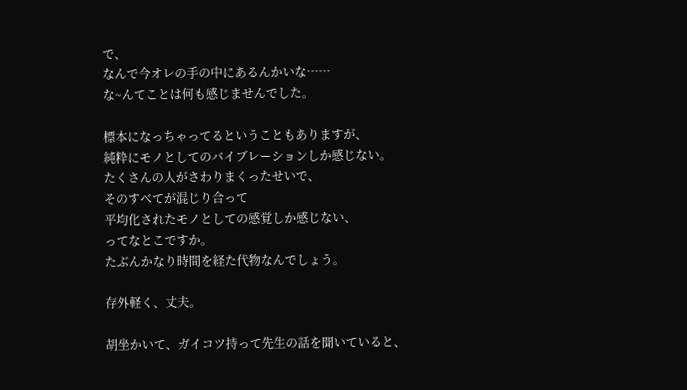で、
なんで今オレの手の中にあるんかいな……
な~んてことは何も感じませんでした。

標本になっちゃってるということもありますが、
純粋にモノとしてのバイブレーションしか感じない。
たくさんの人がさわりまくったせいで、
そのすべてが混じり合って
平均化されたモノとしての感覚しか感じない、
ってなとこですか。
たぶんかなり時間を経た代物なんでしょう。

存外軽く、丈夫。

胡坐かいて、ガイコツ持って先生の話を聞いていると、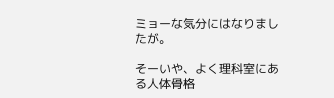ミョーな気分にはなりましたが。

そーいや、よく理科室にある人体骨格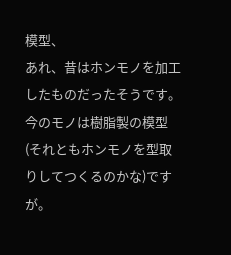模型、
あれ、昔はホンモノを加工したものだったそうです。
今のモノは樹脂製の模型(それともホンモノを型取りしてつくるのかな)ですが。